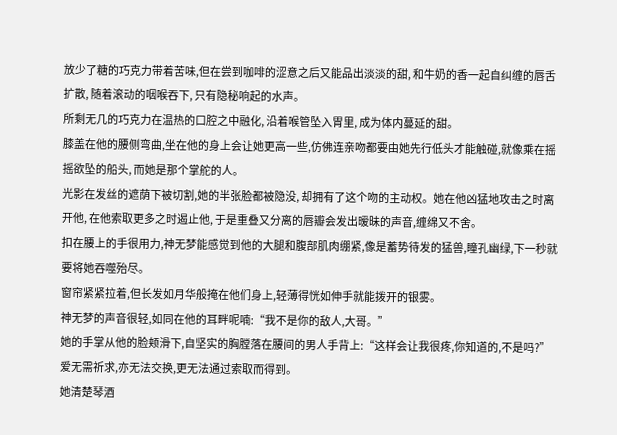放少了糖的巧克力带着苦味,但在尝到咖啡的涩意之后又能品出淡淡的甜, 和牛奶的香一起自纠缠的唇舌扩散, 随着滚动的咽喉吞下, 只有隐秘响起的水声。
所剩无几的巧克力在温热的口腔之中融化, 沿着喉管坠入胃里, 成为体内蔓延的甜。
膝盖在他的腰侧弯曲,坐在他的身上会让她更高一些,仿佛连亲吻都要由她先行低头才能触碰,就像乘在摇摇欲坠的船头, 而她是那个掌舵的人。
光影在发丝的遮荫下被切割,她的半张脸都被隐没, 却拥有了这个吻的主动权。她在他凶猛地攻击之时离开他, 在他索取更多之时遏止他, 于是重叠又分离的唇瓣会发出暧昧的声音,缠绵又不舍。
扣在腰上的手很用力,神无梦能感觉到他的大腿和腹部肌肉绷紧,像是蓄势待发的猛兽,瞳孔幽绿,下一秒就要将她吞噬殆尽。
窗帘紧紧拉着,但长发如月华般掩在他们身上,轻薄得恍如伸手就能拨开的银雾。
神无梦的声音很轻,如同在他的耳畔呢喃:“我不是你的敌人,大哥。”
她的手掌从他的脸颊滑下,自坚实的胸膛落在腰间的男人手背上:“这样会让我很疼,你知道的,不是吗?”
爱无需祈求,亦无法交换,更无法通过索取而得到。
她清楚琴酒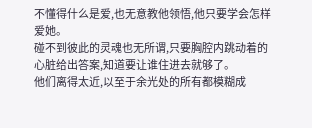不懂得什么是爱,也无意教他领悟,他只要学会怎样爱她。
碰不到彼此的灵魂也无所谓,只要胸腔内跳动着的心脏给出答案,知道要让谁住进去就够了。
他们离得太近,以至于余光处的所有都模糊成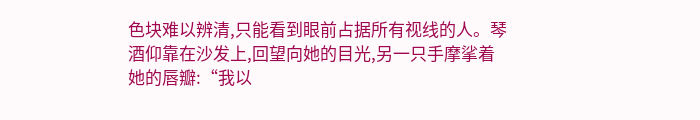色块难以辨清,只能看到眼前占据所有视线的人。琴酒仰靠在沙发上,回望向她的目光,另一只手摩挲着她的唇瓣:“我以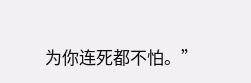为你连死都不怕。”